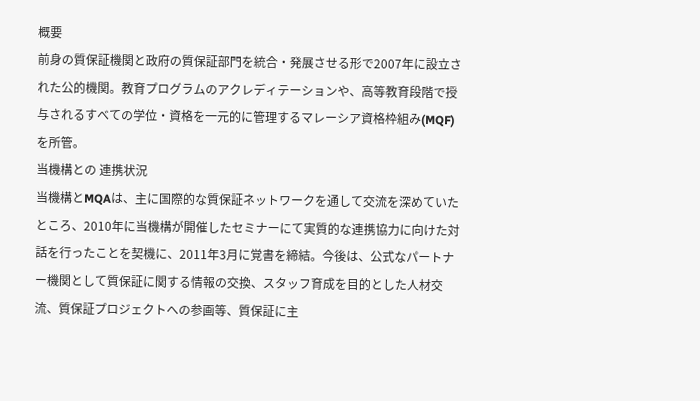概要
前身の質保証機関と政府の質保証部門を統合・発展させる形で2007年に設立された公的機関。教育プログラムのアクレディテーションや、高等教育段階で授与されるすべての学位・資格を一元的に管理するマレーシア資格枠組み(MQF)を所管。
当機構との 連携状況
当機構とMQAは、主に国際的な質保証ネットワークを通して交流を深めていたところ、2010年に当機構が開催したセミナーにて実質的な連携協力に向けた対話を行ったことを契機に、2011年3月に覚書を締結。今後は、公式なパートナー機関として質保証に関する情報の交換、スタッフ育成を目的とした人材交流、質保証プロジェクトへの参画等、質保証に主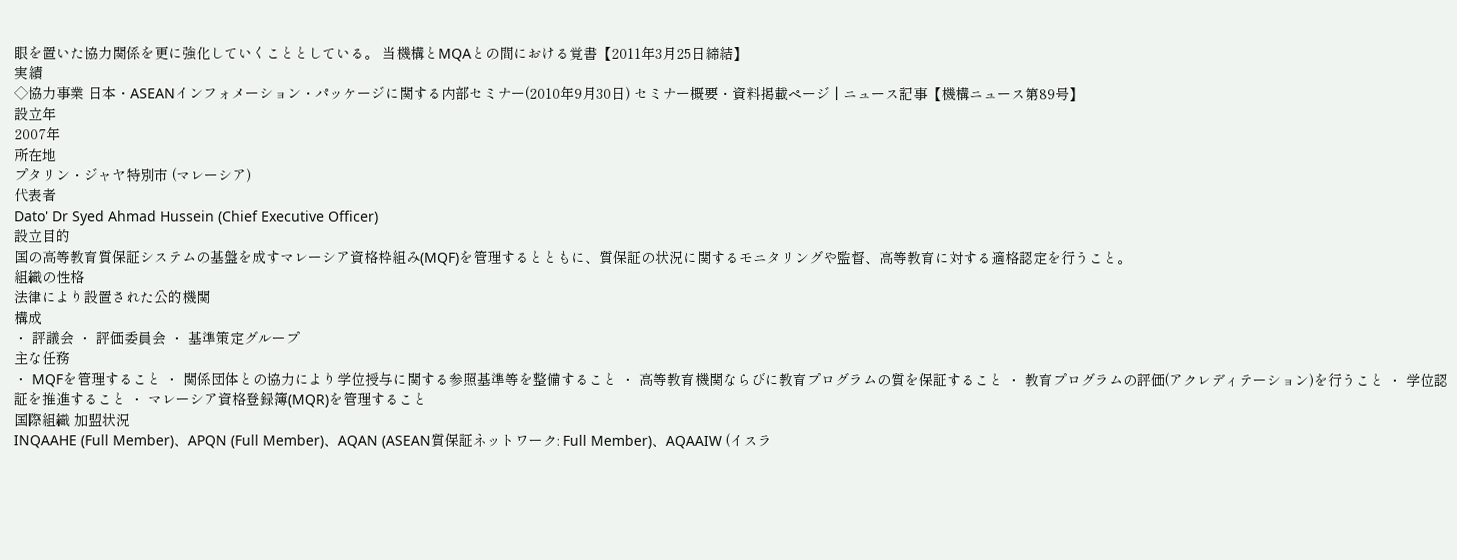眼を置いた協力関係を更に強化していくこととしている。 当機構とMQAとの間における覚書【2011年3月25日締結】
実績
◇協力事業 日本・ASEANインフォメーション・パッケージに関する内部セミナー(2010年9月30日) セミナー概要・資料掲載ページ | ニュース記事【機構ニュース第89号】
設立年
2007年
所在地
プタリン・ジャヤ特別市 (マレーシア)
代表者
Dato' Dr Syed Ahmad Hussein (Chief Executive Officer)
設立目的
国の高等教育質保証システムの基盤を成すマレーシア資格枠組み(MQF)を管理するとともに、質保証の状況に関するモニタリングや監督、高等教育に対する適格認定を行うこと。
組織の性格
法律により設置された公的機関
構成
・ 評議会 ・ 評価委員会 ・ 基準策定グループ
主な任務
・ MQFを管理すること ・ 関係団体との協力により学位授与に関する参照基準等を整備すること ・ 高等教育機関ならびに教育プログラムの質を保証すること ・ 教育プログラムの評価(アクレディテーション)を行うこと ・ 学位認証を推進すること ・ マレーシア資格登録簿(MQR)を管理すること
国際組織 加盟状況
INQAAHE (Full Member)、APQN (Full Member)、AQAN (ASEAN質保証ネットワーク: Full Member)、AQAAIW (イスラ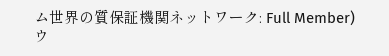ム世界の質保証機関ネットワーク: Full Member)
ウ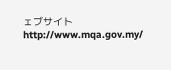ェブサイト
http://www.mqa.gov.my/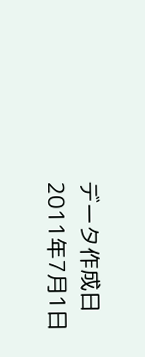データ作成日
2011年7月1日